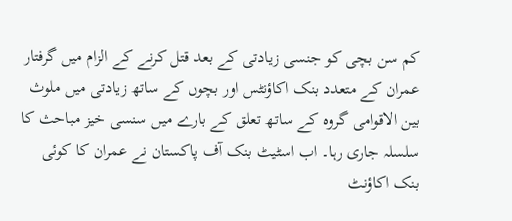کم سن بچی کو جنسی زیادتی کے بعد قتل کرنے کے الزام میں گرفتار عمران کے متعدد بنک اکاؤنٹس اور بچوں کے ساتھ زیادتی میں ملوث بین الاقوامی گروہ کے ساتھ تعلق کے بارے میں سنسی خیز مباحث کا سلسلہ جاری رہا۔ اب اسٹیٹ بنک آف پاکستان نے عمران کا کوئی بنک اکاؤنٹ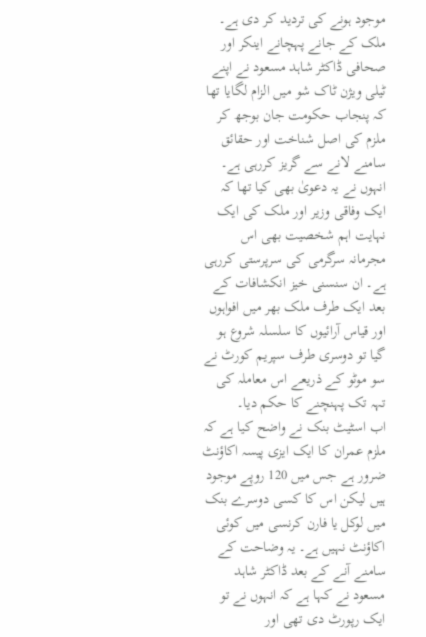موجود ہونے کی تردید کر دی ہے۔ ملک کے جانے پہچانے اینکر اور صحافی ڈاکٹر شاہد مسعود نے اپنے ٹیلی ویژن ٹاک شو میں الزام لگایا تھا کہ پنجاب حکومت جان بوجھ کر ملزم کی اصل شناخت اور حقائق سامنے لانے سے گریز کررہی ہے۔ انہوں نے یہ دعویٰ بھی کیا تھا کہ ایک وفاقی وزیر اور ملک کی ایک نہایت اہم شخصیت بھی اس مجرمانہ سرگرمی کی سرپرستی کررہی ہے۔ ان سنسنی خیز انکشافات کے بعد ایک طرف ملک بھر میں افواہوں اور قیاس آرائیوں کا سلسلہ شروع ہو گیا تو دوسری طرف سپریم کورٹ نے سو موٹو کے ذریعے اس معاملہ کی تہہ تک پہنچنے کا حکم دیا۔
اب اسٹیٹ بنک نے واضح کیا ہے کہ ملزم عمران کا ایک ایزی پیسہ اکاؤنٹ ضرور ہے جس میں 120 روپے موجود ہیں لیکن اس کا کسی دوسرے بنک میں لوکل یا فارن کرنسی میں کوئی اکاؤنٹ نہیں ہے۔ یہ وضاحت کے سامنے آنے کے بعد ڈاکٹر شاہد مسعود نے کہا ہے کہ انہوں نے تو ایک رپورٹ دی تھی اور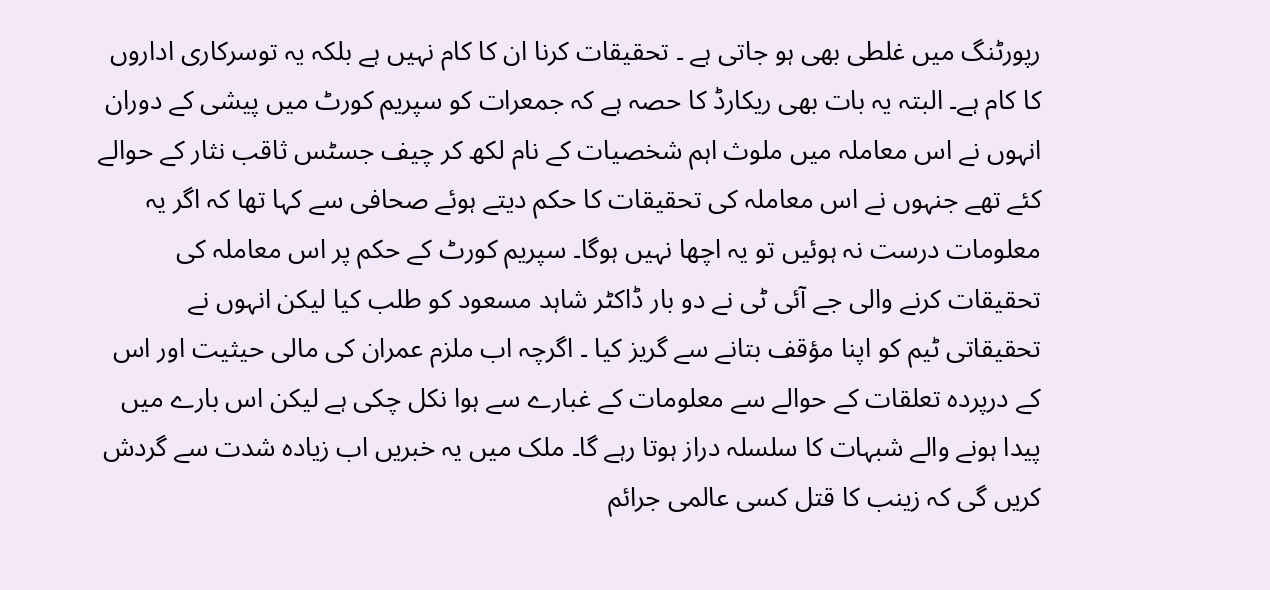رپورٹنگ میں غلطی بھی ہو جاتی ہے ۔ تحقیقات کرنا ان کا کام نہیں ہے بلکہ یہ توسرکاری اداروں کا کام ہے۔ البتہ یہ بات بھی ریکارڈ کا حصہ ہے کہ جمعرات کو سپریم کورٹ میں پیشی کے دوران انہوں نے اس معاملہ میں ملوث اہم شخصیات کے نام لکھ کر چیف جسٹس ثاقب نثار کے حوالے کئے تھے جنہوں نے اس معاملہ کی تحقیقات کا حکم دیتے ہوئے صحافی سے کہا تھا کہ اگر یہ معلومات درست نہ ہوئیں تو یہ اچھا نہیں ہوگا۔ سپریم کورٹ کے حکم پر اس معاملہ کی تحقیقات کرنے والی جے آئی ٹی نے دو بار ڈاکٹر شاہد مسعود کو طلب کیا لیکن انہوں نے تحقیقاتی ٹیم کو اپنا مؤقف بتانے سے گریز کیا ۔ اگرچہ اب ملزم عمران کی مالی حیثیت اور اس کے درپردہ تعلقات کے حوالے سے معلومات کے غبارے سے ہوا نکل چکی ہے لیکن اس بارے میں پیدا ہونے والے شبہات کا سلسلہ دراز ہوتا رہے گا۔ ملک میں یہ خبریں اب زیادہ شدت سے گردش کریں گی کہ زینب کا قتل کسی عالمی جرائم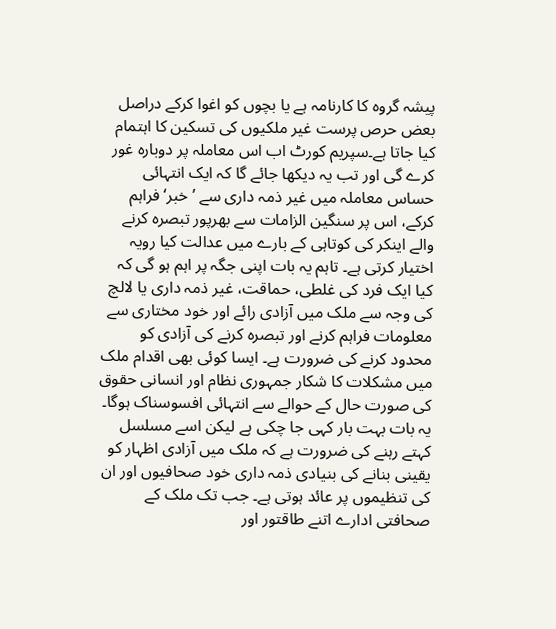پیشہ گروہ کا کارنامہ ہے یا بچوں کو اغوا کرکے دراصل بعض حرص پرست غیر ملکیوں کی تسکین کا اہتمام کیا جاتا ہے۔سپریم کورٹ اب اس معاملہ پر دوبارہ غور کرے گی اور تب یہ دیکھا جائے گا کہ ایک انتہائی حساس معاملہ میں غیر ذمہ داری سے ’خبر‘ فراہم کرکے، اس پر سنگین الزامات سے بھرپور تبصرہ کرنے والے اینکر کی کوتاہی کے بارے میں عدالت کیا رویہ اختیار کرتی ہے۔ تاہم یہ بات اپنی جگہ پر اہم ہو گی کہ کیا ایک فرد کی غلطی، حماقت، غیر ذمہ داری یا لالچ کی وجہ سے ملک میں آزادی رائے اور خود مختاری سے معلومات فراہم کرنے اور تبصرہ کرنے کی آزادی کو محدود کرنے کی ضرورت ہے۔ ایسا کوئی بھی اقدام ملک میں مشکلات کا شکار جمہوری نظام اور انسانی حقوق کی صورت حال کے حوالے سے انتہائی افسوسناک ہوگا۔ یہ بات بہت بار کہی جا چکی ہے لیکن اسے مسلسل کہتے رہنے کی ضرورت ہے کہ ملک میں آزادی اظہار کو یقینی بنانے کی بنیادی ذمہ داری خود صحافیوں اور ان کی تنظیموں پر عائد ہوتی ہے۔ جب تک ملک کے صحافتی ادارے اتنے طاقتور اور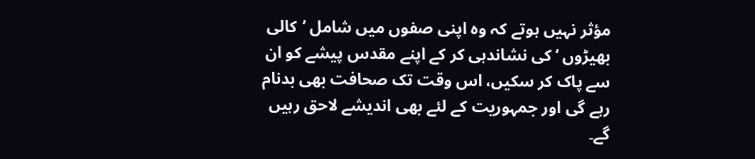مؤثر نہیں ہوتے کہ وہ اپنی صفوں میں شامل ’کالی بھیڑوں ‘ کی نشاندہی کر کے اپنے مقدس پیشے کو ان سے پاک کر سکیں، اس وقت تک صحافت بھی بدنام رہے گی اور جمہوریت کے لئے بھی اندیشے لاحق رہیں گے۔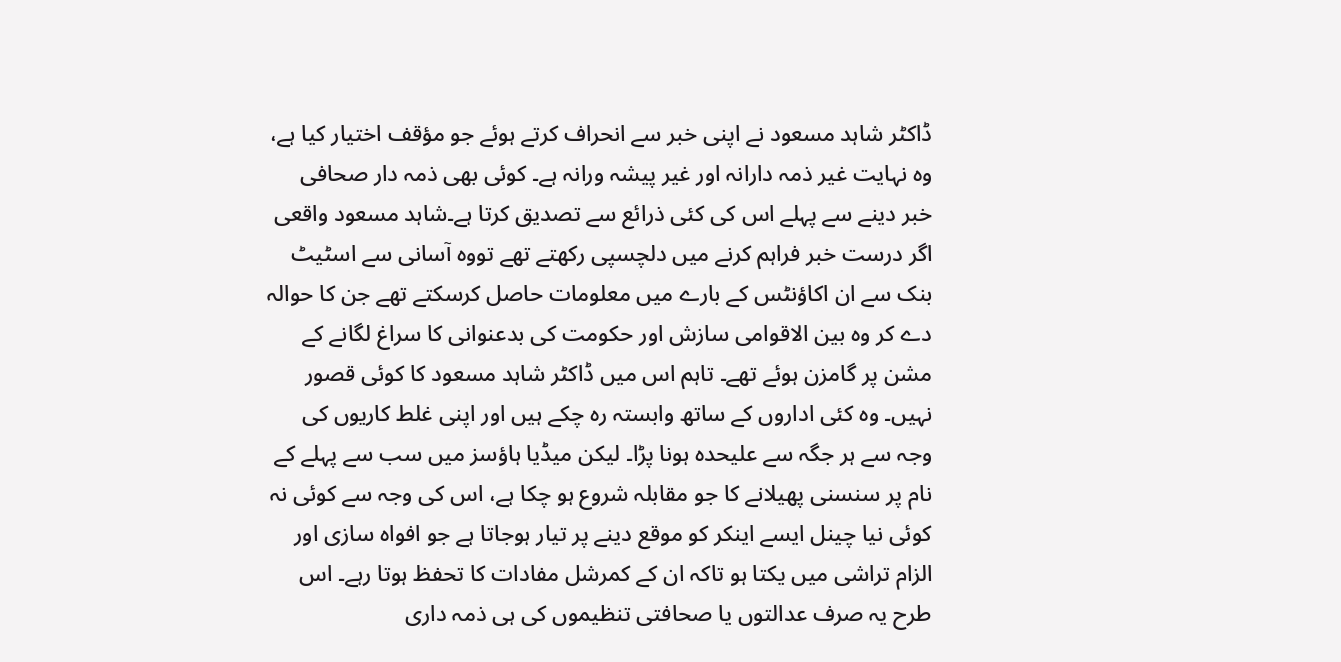ڈاکٹر شاہد مسعود نے اپنی خبر سے انحراف کرتے ہوئے جو مؤقف اختیار کیا ہے، وہ نہایت غیر ذمہ دارانہ اور غیر پیشہ ورانہ ہے۔ کوئی بھی ذمہ دار صحافی خبر دینے سے پہلے اس کی کئی ذرائع سے تصدیق کرتا ہے۔شاہد مسعود واقعی اگر درست خبر فراہم کرنے میں دلچسپی رکھتے تھے تووہ آسانی سے اسٹیٹ بنک سے ان اکاؤنٹس کے بارے میں معلومات حاصل کرسکتے تھے جن کا حوالہ دے کر وہ بین الاقوامی سازش اور حکومت کی بدعنوانی کا سراغ لگانے کے مشن پر گامزن ہوئے تھے۔ تاہم اس میں ڈاکٹر شاہد مسعود کا کوئی قصور نہیں۔ وہ کئی اداروں کے ساتھ وابستہ رہ چکے ہیں اور اپنی غلط کاریوں کی وجہ سے ہر جگہ سے علیحدہ ہونا پڑا۔ لیکن میڈیا ہاؤسز میں سب سے پہلے کے نام پر سنسنی پھیلانے کا جو مقابلہ شروع ہو چکا ہے، اس کی وجہ سے کوئی نہ کوئی نیا چینل ایسے اینکر کو موقع دینے پر تیار ہوجاتا ہے جو افواہ سازی اور الزام تراشی میں یکتا ہو تاکہ ان کے کمرشل مفادات کا تحفظ ہوتا رہے۔ اس طرح یہ صرف عدالتوں یا صحافتی تنظیموں کی ہی ذمہ داری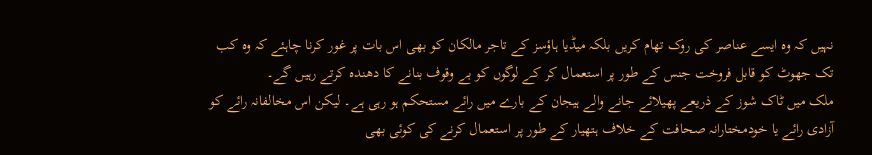نہیں کہ وہ ایسے عناصر کی روک تھام کریں بلکہ میڈیا ہاؤسز کے تاجر مالکان کو بھی اس بات پر غور کرنا چاہئے کہ وہ کب تک جھوٹ کو قابل فروخت جنس کے طور پر استعمال کر کے لوگوں کو بے وقوف بنانے کا دھندہ کرتے رہیں گے۔
ملک میں ٹاک شوز کے ذریعے پھیلائے جانے والے ہیجان کے بارے میں رائے مستحکم ہو رہی ہے۔ لیکن اس مخالفانہ رائے کو آزادی رائے یا خودمختارانہ صحافت کے خلاف ہتھیار کے طور پر استعمال کرنے کی کوئی بھی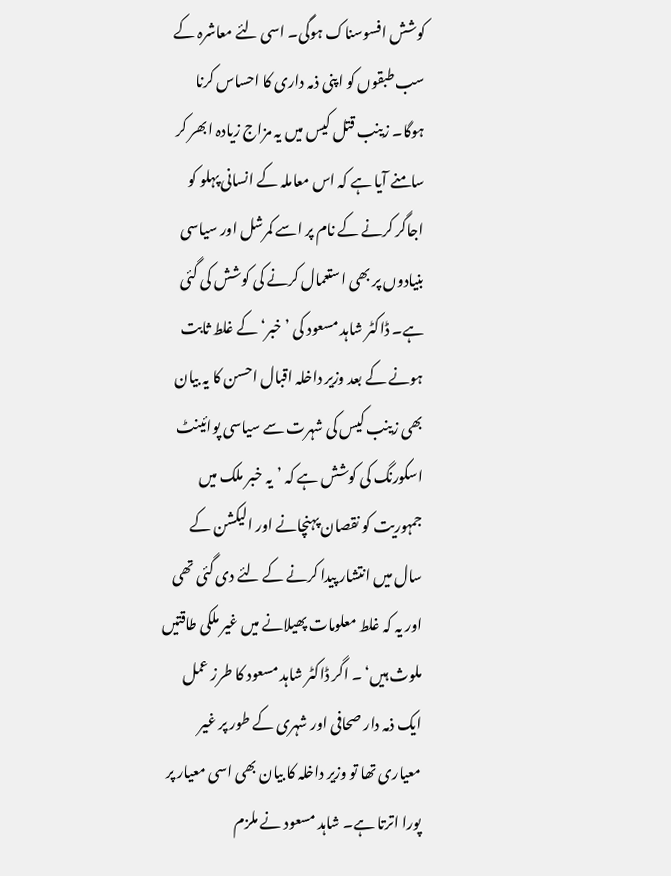کوشش افسوسناک ہوگی۔ اسی لئے معاشرہ کے سب طبقوں کو اپنی ذمہ داری کا احساس کرنا ہوگا۔ زینب قتل کیس میں یہ مزاج زیادہ ابھر کر سامنے آیا ہے کہ اس معاملہ کے انسانی پہلو کو اجاگر کرنے کے نام پر اسے کمرشل اور سیاسی بنیادوں پر بھی استعمال کرنے کی کوشش کی گئی ہے۔ ڈاکٹر شاہد مسعود کی ’خبر‘ کے غلط ثابت ہونے کے بعد وزیر داخلہ اقبال احسن کا یہ بیان بھی زینب کیس کی شہرت سے سیاسی پوائینٹ اسکورنگ کی کوشش ہے کہ ’یہ خبر ملک میں جمہوریت کو نقصان پہنچانے اور الیکشن کے سال میں انتشار پیدا کرنے کے لئے دی گئی تھی اور یہ کہ غلط معلومات پھیلانے میں غیر ملکی طاقتیں ملوث ہیں‘ ۔ اگر ڈاکٹر شاہد مسعود کا طرز عمل ایک ذمہ دار صحافی اور شہری کے طور پر غیر معیاری تھا تو وزیر داخلہ کا بیان بھی اسی معیار پر پورا اترتا ہے۔ شاہد مسعود نے ملزم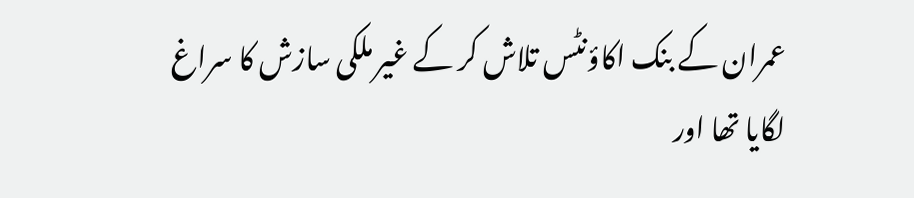عمران کے بنک اکاؤنٹس تلاش کر کے غیر ملکی سازش کا سراغ لگایا تھا اور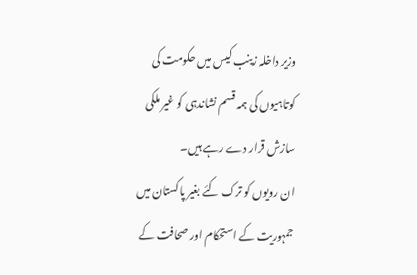وزیر داخلہ زینب کیس میں حکومت کی کوتاہیوں کی ہمہ قسم نشاندہی کو غیر ملکی سازش قرار دے رہے ہیں۔
ان رویوں کو ترک کئے بغیر پاکستان میں جمہوریت کے استحکام اور صحافت کے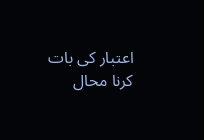اعتبار کی بات کرنا محال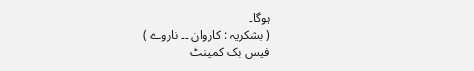ہوگا۔
( بشکریہ : کاروان ۔۔ ناروے )
فیس بک کمینٹ